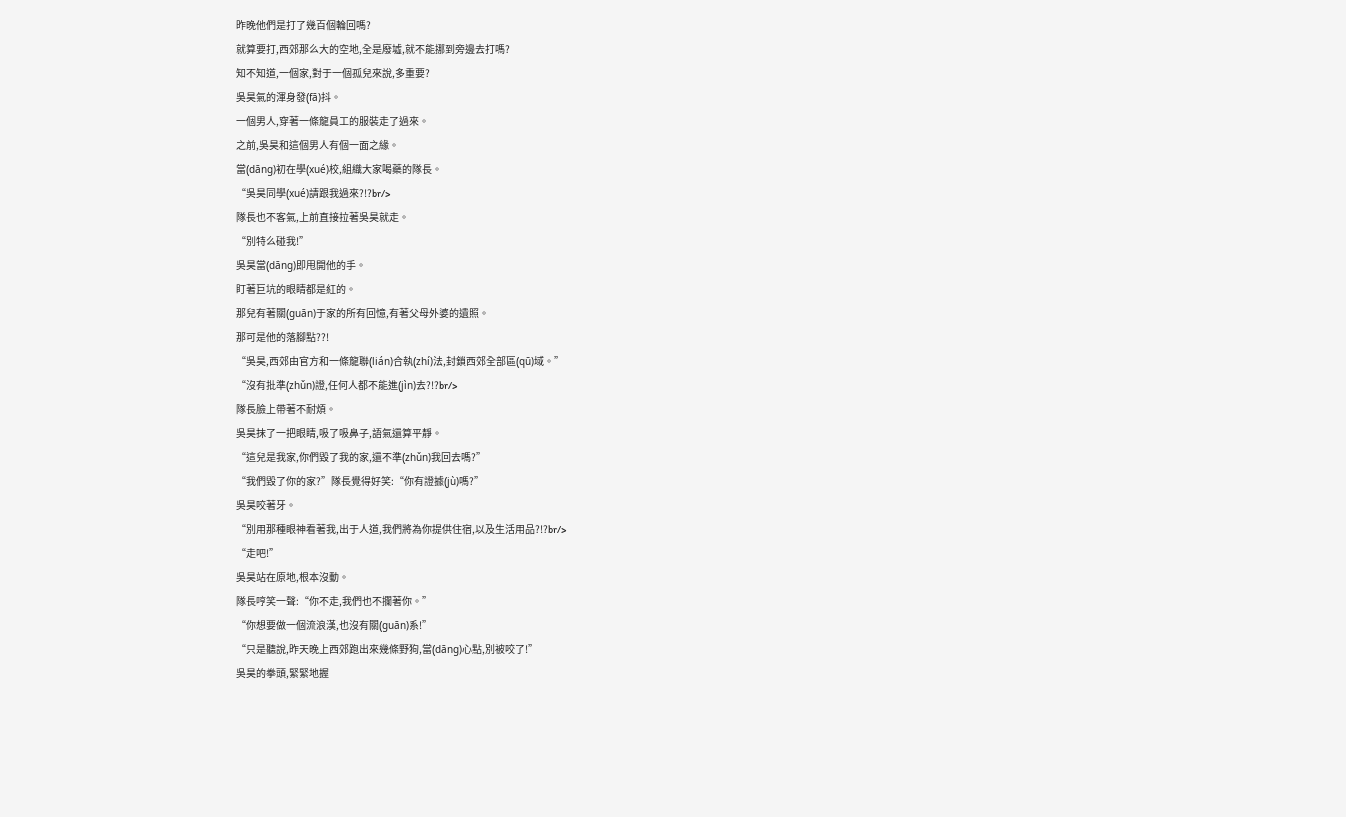昨晚他們是打了幾百個輪回嗎?
就算要打,西郊那么大的空地,全是廢墟,就不能挪到旁邊去打嗎?
知不知道,一個家,對于一個孤兒來說,多重要?
吳昊氣的渾身發(fā)抖。
一個男人,穿著一條龍員工的服裝走了過來。
之前,吳昊和這個男人有個一面之緣。
當(dāng)初在學(xué)校,組織大家喝藥的隊長。
“吳昊同學(xué)請跟我過來?!?br/>
隊長也不客氣,上前直接拉著吳昊就走。
“別特么碰我!”
吳昊當(dāng)即甩開他的手。
盯著巨坑的眼睛都是紅的。
那兒有著關(guān)于家的所有回憶,有著父母外婆的遺照。
那可是他的落腳點??!
“吳昊,西郊由官方和一條龍聯(lián)合執(zhí)法,封鎖西郊全部區(qū)域。”
“沒有批準(zhǔn)證,任何人都不能進(jìn)去?!?br/>
隊長臉上帶著不耐煩。
吳昊抹了一把眼睛,吸了吸鼻子,語氣還算平靜。
“這兒是我家,你們毀了我的家,還不準(zhǔn)我回去嗎?”
“我們毀了你的家?”隊長覺得好笑:“你有證據(jù)嗎?”
吳昊咬著牙。
“別用那種眼神看著我,出于人道,我們將為你提供住宿,以及生活用品?!?br/>
“走吧!”
吳昊站在原地,根本沒動。
隊長哼笑一聲:“你不走,我們也不攔著你。”
“你想要做一個流浪漢,也沒有關(guān)系!”
“只是聽說,昨天晚上西郊跑出來幾條野狗,當(dāng)心點,別被咬了!”
吳昊的拳頭,緊緊地握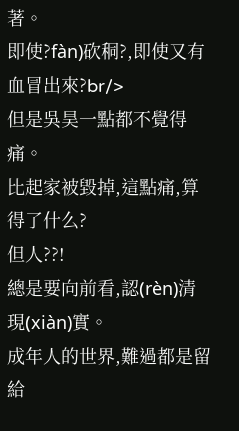著。
即使?fàn)砍秱?,即使又有血冒出來?br/>
但是吳昊一點都不覺得痛。
比起家被毀掉,這點痛,算得了什么?
但人??!
總是要向前看,認(rèn)清現(xiàn)實。
成年人的世界,難過都是留給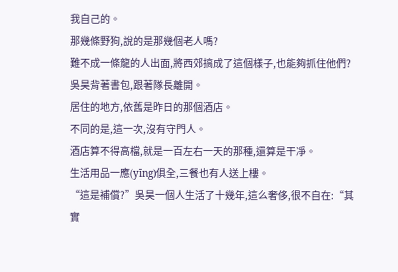我自己的。
那幾條野狗,說的是那幾個老人嗎?
難不成一條龍的人出面,將西郊搞成了這個樣子,也能夠抓住他們?
吳昊背著書包,跟著隊長離開。
居住的地方,依舊是昨日的那個酒店。
不同的是,這一次,沒有守門人。
酒店算不得高檔,就是一百左右一天的那種,還算是干凈。
生活用品一應(yīng)俱全,三餐也有人送上樓。
“這是補償?”吳昊一個人生活了十幾年,這么奢侈,很不自在:“其實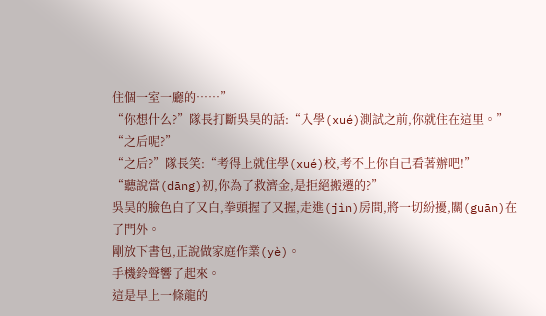住個一室一廳的……”
“你想什么?”隊長打斷吳昊的話:“入學(xué)測試之前,你就住在這里。”
“之后呢?”
“之后?”隊長笑:“考得上就住學(xué)校,考不上你自己看著辦吧!”
“聽說當(dāng)初,你為了救濟金,是拒絕搬遷的?”
吳昊的臉色白了又白,拳頭握了又握,走進(jìn)房間,將一切紛擾,關(guān)在了門外。
剛放下書包,正說做家庭作業(yè)。
手機鈴聲響了起來。
這是早上一條龍的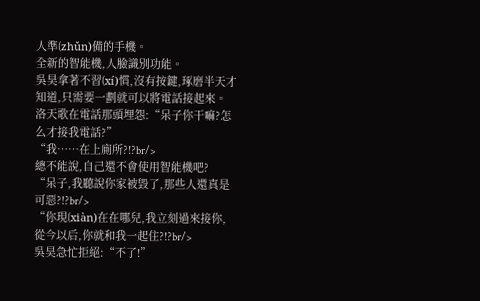人準(zhǔn)備的手機。
全新的智能機,人臉識別功能。
吳昊拿著不習(xí)慣,沒有按鍵,琢磨半天才知道,只需要一劃就可以將電話接起來。
洛天歌在電話那頭埋怨:“呆子你干嘛?怎么才接我電話?”
“我……在上廁所?!?br/>
總不能說,自己還不會使用智能機吧?
“呆子,我聽說你家被毀了,那些人還真是可惡?!?br/>
“你現(xiàn)在在哪兒,我立刻過來接你,從今以后,你就和我一起住?!?br/>
吳昊急忙拒絕:“不了!”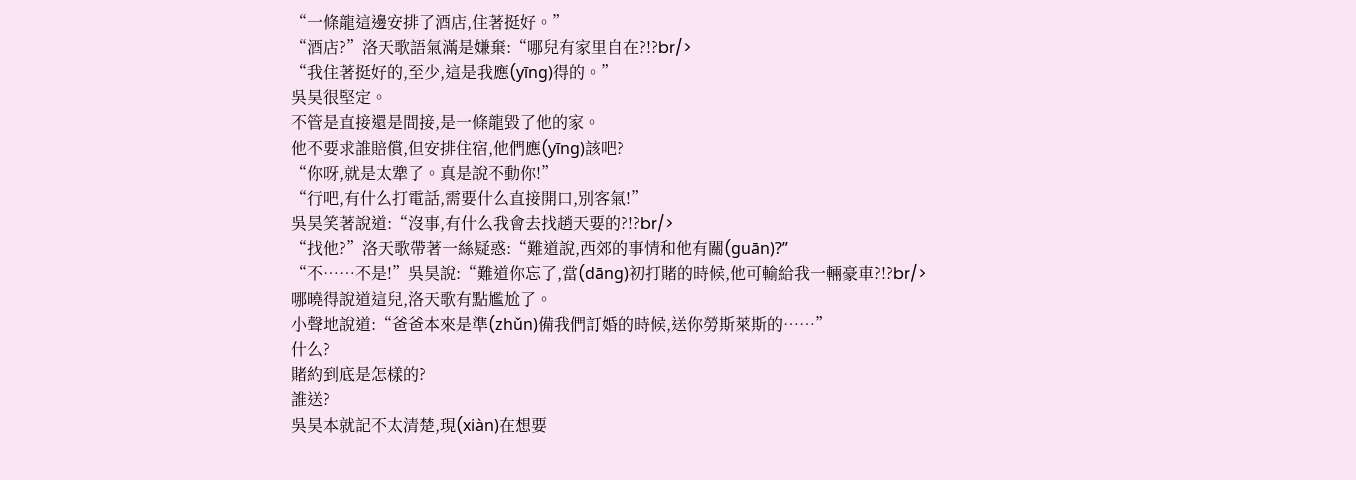“一條龍這邊安排了酒店,住著挺好。”
“酒店?”洛天歌語氣滿是嫌棄:“哪兒有家里自在?!?br/>
“我住著挺好的,至少,這是我應(yīng)得的。”
吳昊很堅定。
不管是直接還是間接,是一條龍毀了他的家。
他不要求誰賠償,但安排住宿,他們應(yīng)該吧?
“你呀,就是太犟了。真是說不動你!”
“行吧,有什么打電話,需要什么直接開口,別客氣!”
吳昊笑著說道:“沒事,有什么我會去找趙天要的?!?br/>
“找他?”洛天歌帶著一絲疑惑:“難道說,西郊的事情和他有關(guān)?”
“不……不是!”吳昊說:“難道你忘了,當(dāng)初打賭的時候,他可輸給我一輛豪車?!?br/>
哪曉得說道這兒,洛天歌有點尷尬了。
小聲地說道:“爸爸本來是準(zhǔn)備我們訂婚的時候,送你勞斯萊斯的……”
什么?
賭約到底是怎樣的?
誰送?
吳昊本就記不太清楚,現(xiàn)在想要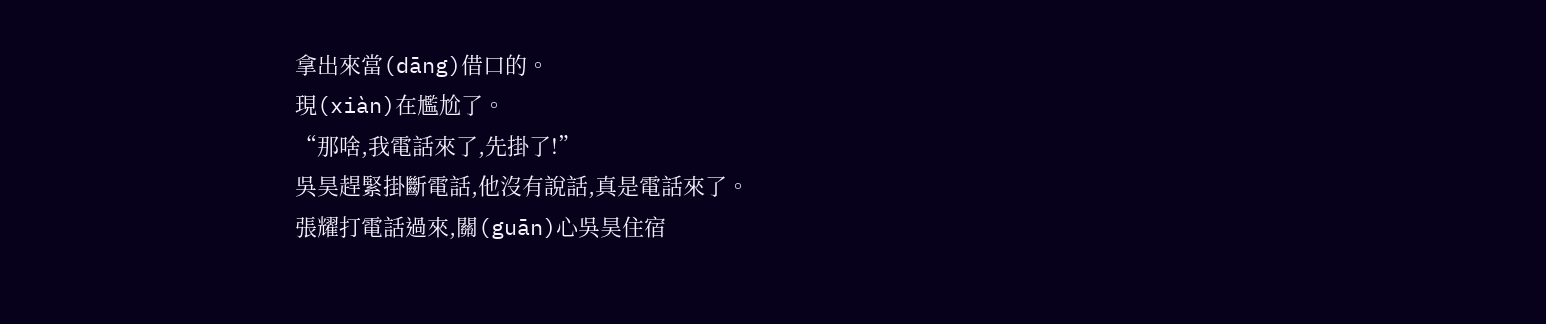拿出來當(dāng)借口的。
現(xiàn)在尷尬了。
“那啥,我電話來了,先掛了!”
吳昊趕緊掛斷電話,他沒有說話,真是電話來了。
張耀打電話過來,關(guān)心吳昊住宿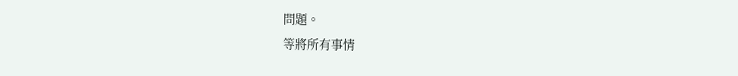問題。
等將所有事情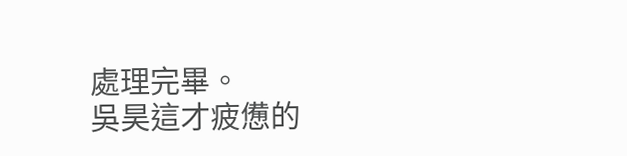處理完畢。
吳昊這才疲憊的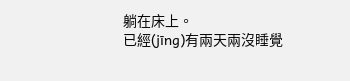躺在床上。
已經(jīng)有兩天兩沒睡覺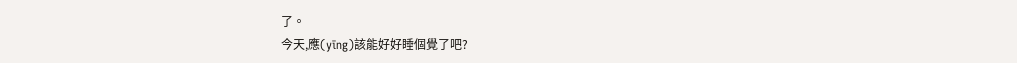了。
今天,應(yīng)該能好好睡個覺了吧?